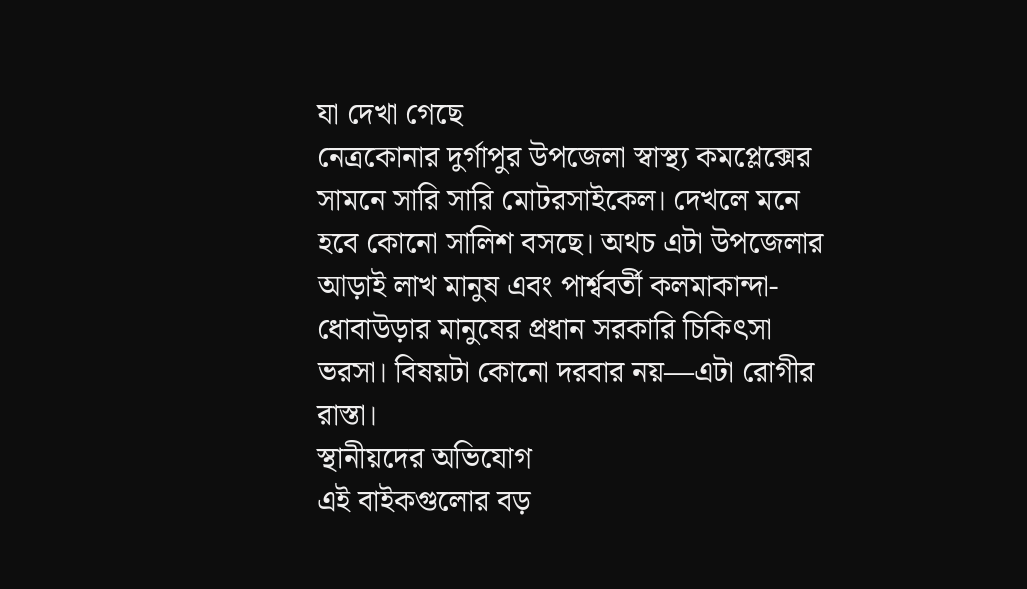যা দেখা গেছে
নেত্রকোনার দুর্গাপুর উপজেলা স্বাস্থ্য কমপ্লেক্সের সামনে সারি সারি মোটরসাইকেল। দেখলে মনে হবে কোনো সালিশ বসছে। অথচ এটা উপজেলার আড়াই লাখ মানুষ এবং পার্শ্ববর্তী কলমাকান্দা-ধোবাউড়ার মানুষের প্রধান সরকারি চিকিৎসা ভরসা। বিষয়টা কোনো দরবার নয়—এটা রোগীর রাস্তা।
স্থানীয়দের অভিযোগ
এই বাইকগুলোর বড়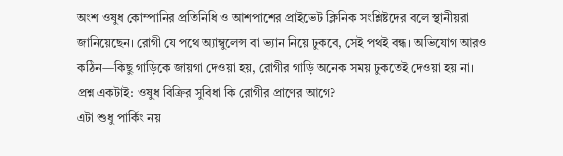অংশ ওষুধ কোম্পানির প্রতিনিধি ও আশপাশের প্রাইভেট ক্লিনিক সংশ্লিষ্টদের বলে স্থানীয়রা জানিয়েছেন। রোগী যে পথে অ্যাম্বুলেন্স বা ভ্যান নিয়ে ঢুকবে, সেই পথই বন্ধ। অভিযোগ আরও কঠিন—কিছু গাড়িকে জায়গা দেওয়া হয়, রোগীর গাড়ি অনেক সময় ঢুকতেই দেওয়া হয় না।
প্রশ্ন একটাই: ওষুধ বিক্রির সুবিধা কি রোগীর প্রাণের আগে?
এটা শুধু পার্কিং নয়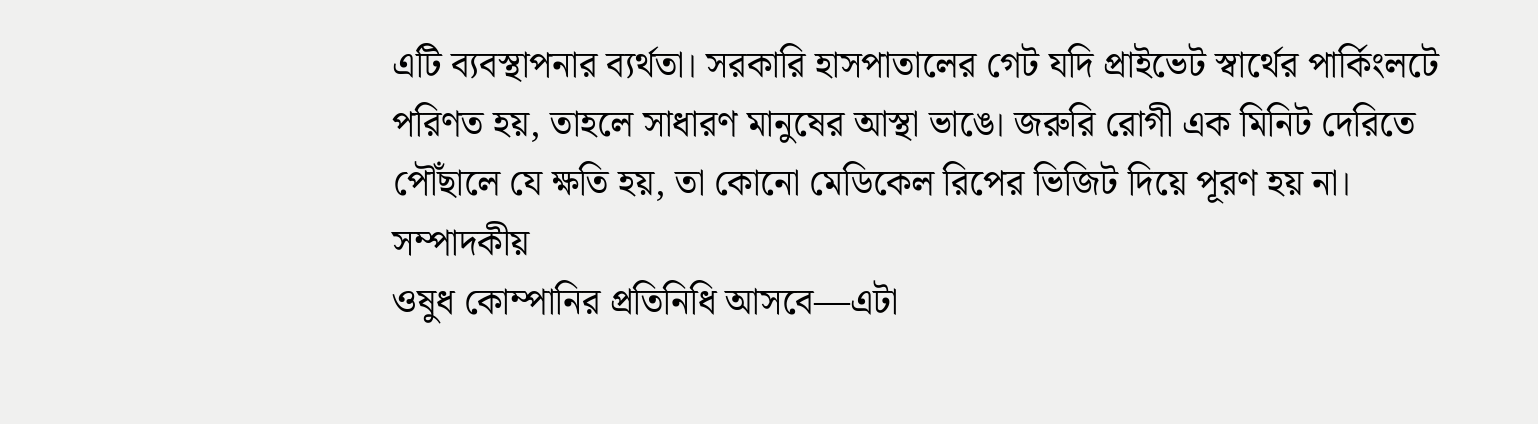এটি ব্যবস্থাপনার ব্যর্থতা। সরকারি হাসপাতালের গেট যদি প্রাইভেট স্বার্থের পার্কিংলটে পরিণত হয়, তাহলে সাধারণ মানুষের আস্থা ভাঙে। জরুরি রোগী এক মিনিট দেরিতে পৌঁছালে যে ক্ষতি হয়, তা কোনো মেডিকেল রিপের ভিজিট দিয়ে পূরণ হয় না।
সম্পাদকীয়
ওষুধ কোম্পানির প্রতিনিধি আসবে—এটা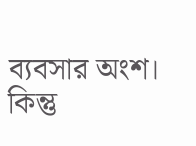ব্যবসার অংশ। কিন্তু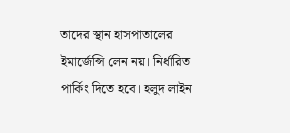তাদের স্থান হাসপাতালের ইমার্জেন্সি লেন নয়। নির্ধারিত পার্কিং দিতে হবে। হলুদ লাইন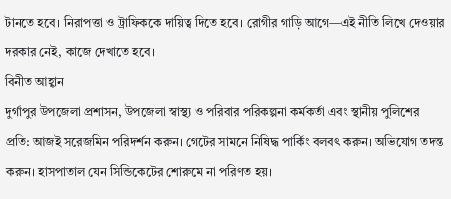টানতে হবে। নিরাপত্তা ও ট্রাফিককে দায়িত্ব দিতে হবে। রোগীর গাড়ি আগে—এই নীতি লিখে দেওয়ার দরকার নেই, কাজে দেখাতে হবে।
বিনীত আহ্বান
দুর্গাপুর উপজেলা প্রশাসন, উপজেলা স্বাস্থ্য ও পরিবার পরিকল্পনা কর্মকর্তা এবং স্থানীয় পুলিশের প্রতি: আজই সরেজমিন পরিদর্শন করুন। গেটের সামনে নিষিদ্ধ পার্কিং বলবৎ করুন। অভিযোগ তদন্ত করুন। হাসপাতাল যেন সিন্ডিকেটের শোরুমে না পরিণত হয়।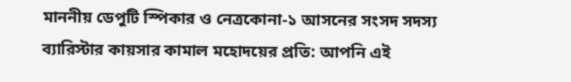মাননীয় ডেপুটি স্পিকার ও নেত্রকোনা-১ আসনের সংসদ সদস্য ব্যারিস্টার কায়সার কামাল মহোদয়ের প্রতি: আপনি এই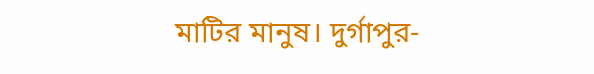মাটির মানুষ। দুর্গাপুর-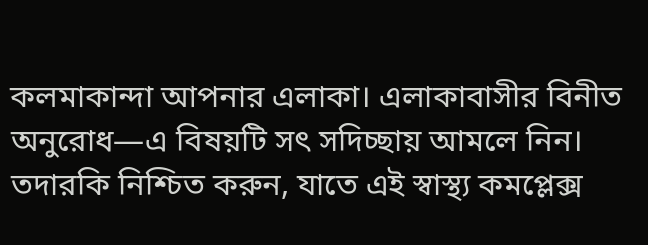কলমাকান্দা আপনার এলাকা। এলাকাবাসীর বিনীত অনুরোধ—এ বিষয়টি সৎ সদিচ্ছায় আমলে নিন। তদারকি নিশ্চিত করুন, যাতে এই স্বাস্থ্য কমপ্লেক্স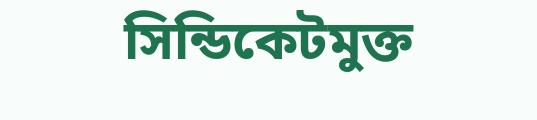সিন্ডিকেটমুক্ত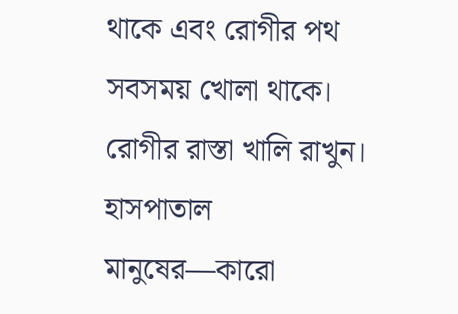থাকে এবং রোগীর পথ সবসময় খোলা থাকে।
রোগীর রাস্তা খালি রাখুন। হাসপাতাল মানুষের—কারো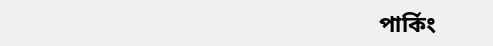পার্কিং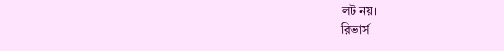লট নয়।
রিভার্স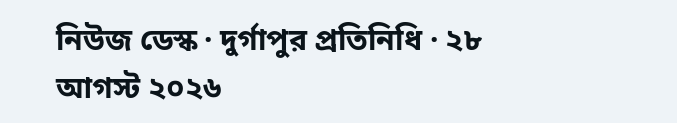নিউজ ডেস্ক · দুর্গাপুর প্রতিনিধি · ২৮ আগস্ট ২০২৬